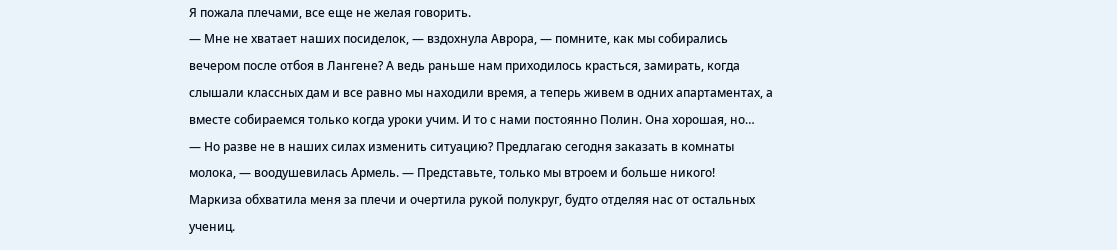Я пожала плечами, все еще не желая говорить.
— Мне не хватает наших посиделок, — вздохнула Аврора, — помните, как мы собирались вечером после отбоя в Лангене? А ведь раньше нам приходилось красться, замирать, когда слышали классных дам и все равно мы находили время, а теперь живем в одних апартаментах, а вместе собираемся только когда уроки учим. И то с нами постоянно Полин. Она хорошая, но…
— Но разве не в наших силах изменить ситуацию? Предлагаю сегодня заказать в комнаты молока, — воодушевилась Армель. — Представьте, только мы втроем и больше никого!
Маркиза обхватила меня за плечи и очертила рукой полукруг, будто отделяя нас от остальных учениц.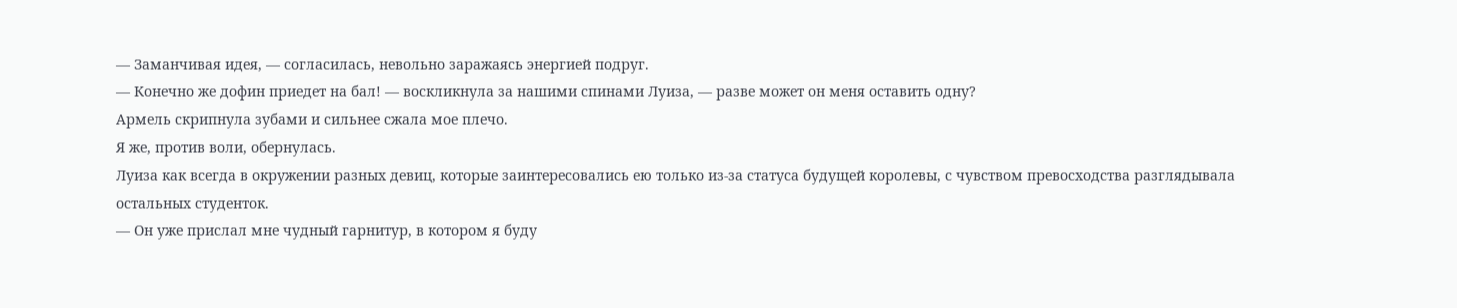— Заманчивая идея, — согласилась, невольно заражаясь энергией подруг.
— Конечно же дофин приедет на бал! — воскликнула за нашими спинами Луиза, — разве может он меня оставить одну?
Армель скрипнула зубами и сильнее сжала мое плечо.
Я же, против воли, обернулась.
Луиза как всегда в окружении разных девиц, которые заинтересовались ею только из-за статуса будущей королевы, с чувством превосходства разглядывала остальных студенток.
— Он уже прислал мне чудный гарнитур, в котором я буду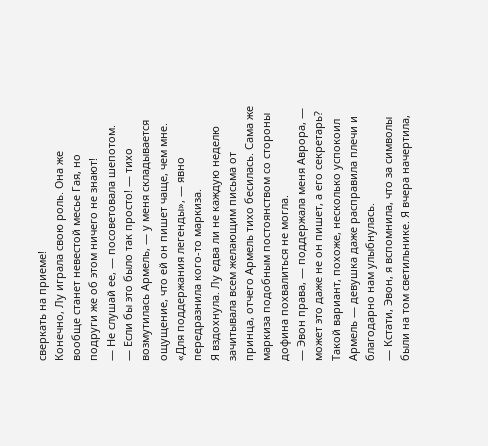сверкать на приеме!
Конечно, Лу играла свою роль. Она же вообще станет невестой месье Гая, но подруги же об этом ничего не знают!
— Не слушай ее, — посоветовала шепотом.
— Если бы это было так просто! — тихо возмутилась Армель, — у меня складывается ощущение, что ей он пишет чаще, чем мне. «Для поддержания легенды», — явно передразнила кого-то маркиза.
Я вздохнула. Лу едва ли не каждую неделю зачитывала всем желающим письма от принца, отчего Армель тихо бесилась. Сама же маркиза подобным постоянством со стороны дофина похвалиться не могла.
— Эвон права, — поддержала меня Аврора, — может это даже не он пишет, а его секретарь?
Такой вариант, похоже, несколько успокоил Армель — девушка даже расправила плечи и благодарно нам улыбнулась.
— Кстати, Эвон, я вспомнила, что за символы были на том светильнике. Я вчера начертила,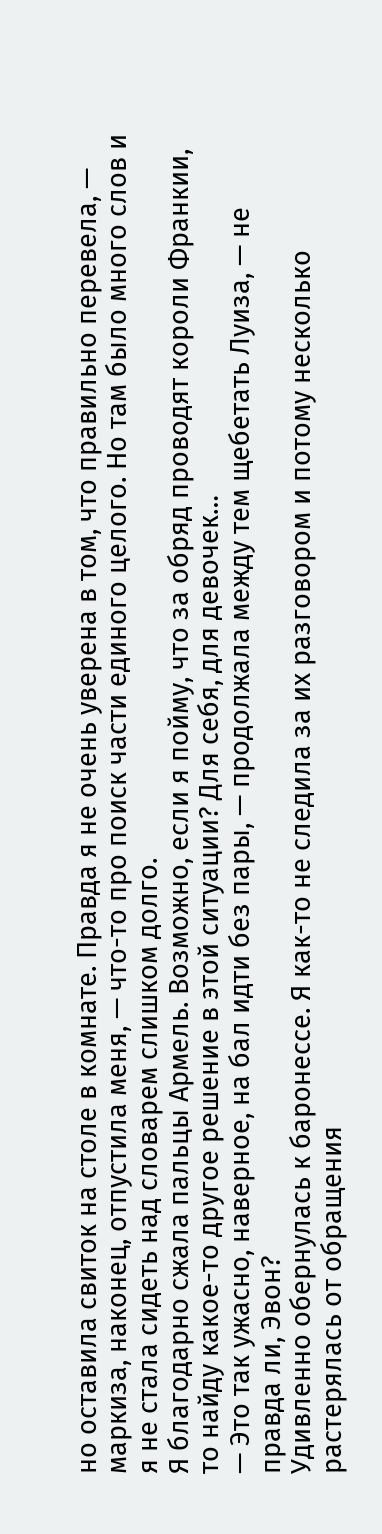но оставила свиток на столе в комнате. Правда я не очень уверена в том, что правильно перевела, — маркиза, наконец, отпустила меня, — что-то про поиск части единого целого. Но там было много слов и я не стала сидеть над словарем слишком долго.
Я благодарно сжала пальцы Армель. Возможно, если я пойму, что за обряд проводят короли Франкии, то найду какое-то другое решение в этой ситуации? Для себя, для девочек…
— Это так ужасно, наверное, на бал идти без пары, — продолжала между тем щебетать Луиза, — не правда ли, Эвон?
Удивленно обернулась к баронессе. Я как-то не следила за их разговором и потому несколько растерялась от обращения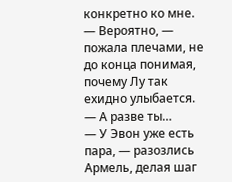конкретно ко мне.
— Вероятно, — пожала плечами, не до конца понимая, почему Лу так ехидно улыбается.
— А разве ты…
— У Эвон уже есть пара, — разозлись Армель, делая шаг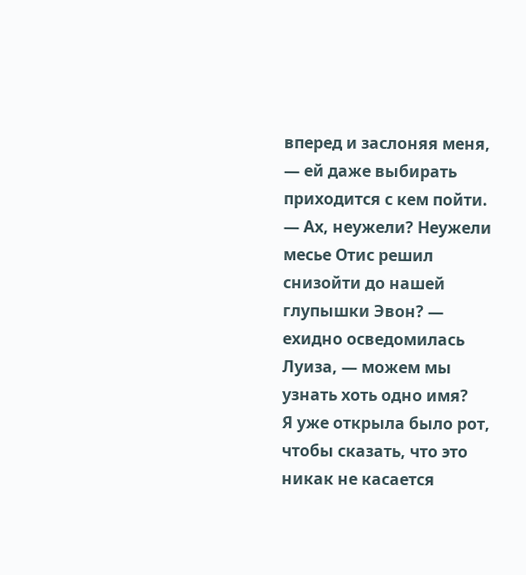вперед и заслоняя меня, — ей даже выбирать приходится с кем пойти.
— Ах, неужели? Неужели месье Отис решил снизойти до нашей глупышки Эвон? — ехидно осведомилась Луиза, — можем мы узнать хоть одно имя?
Я уже открыла было рот, чтобы сказать, что это никак не касается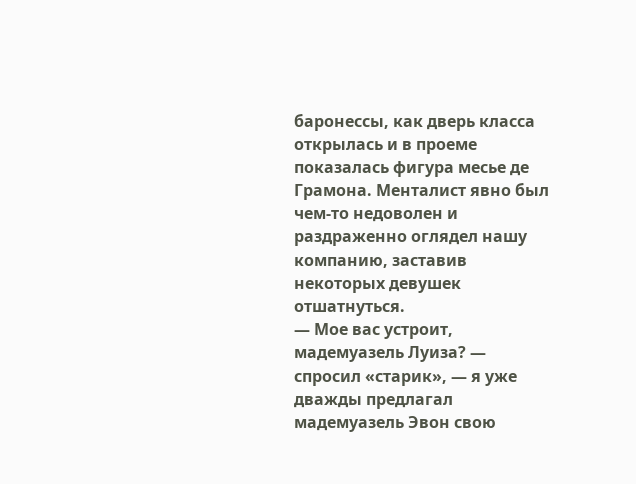баронессы, как дверь класса открылась и в проеме показалась фигура месье де Грамона. Менталист явно был чем-то недоволен и раздраженно оглядел нашу компанию, заставив некоторых девушек отшатнуться.
— Мое вас устроит, мадемуазель Луиза? — спросил «старик», — я уже дважды предлагал мадемуазель Эвон свою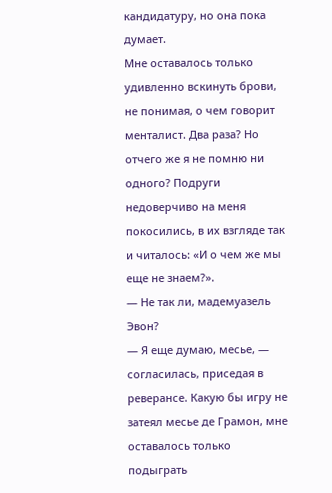кандидатуру, но она пока думает.
Мне оставалось только удивленно вскинуть брови, не понимая, о чем говорит менталист. Два раза? Но отчего же я не помню ни одного? Подруги недоверчиво на меня покосились, в их взгляде так и читалось: «И о чем же мы еще не знаем?».
— Не так ли, мадемуазель Эвон?
— Я еще думаю, месье, — согласилась, приседая в реверансе. Какую бы игру не затеял месье де Грамон, мне оставалось только подыграть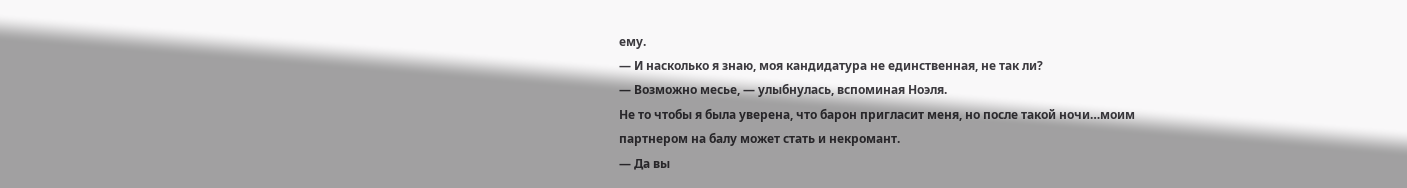ему.
— И насколько я знаю, моя кандидатура не единственная, не так ли?
— Возможно месье, — улыбнулась, вспоминая Ноэля.
Не то чтобы я была уверена, что барон пригласит меня, но после такой ночи…моим партнером на балу может стать и некромант.
— Да вы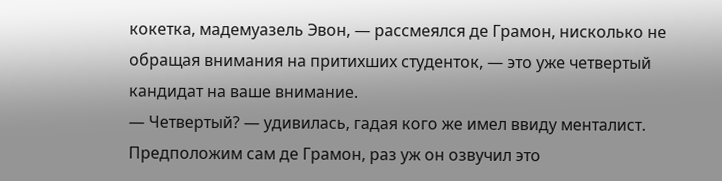кокетка, мадемуазель Эвон, — рассмеялся де Грамон, нисколько не обращая внимания на притихших студенток, — это уже четвертый кандидат на ваше внимание.
— Четвертый? — удивилась, гадая кого же имел ввиду менталист.
Предположим сам де Грамон, раз уж он озвучил это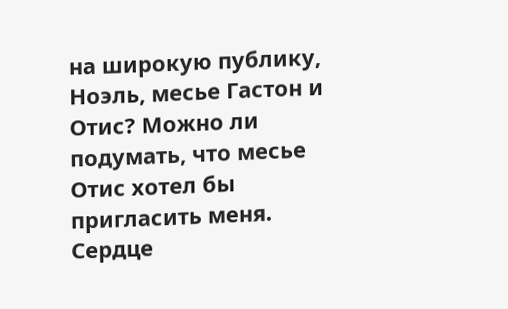на широкую публику, Ноэль, месье Гастон и Отис? Можно ли подумать, что месье Отис хотел бы пригласить меня. Сердце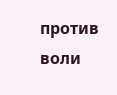против воли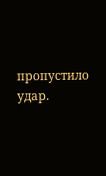пропустило удар.